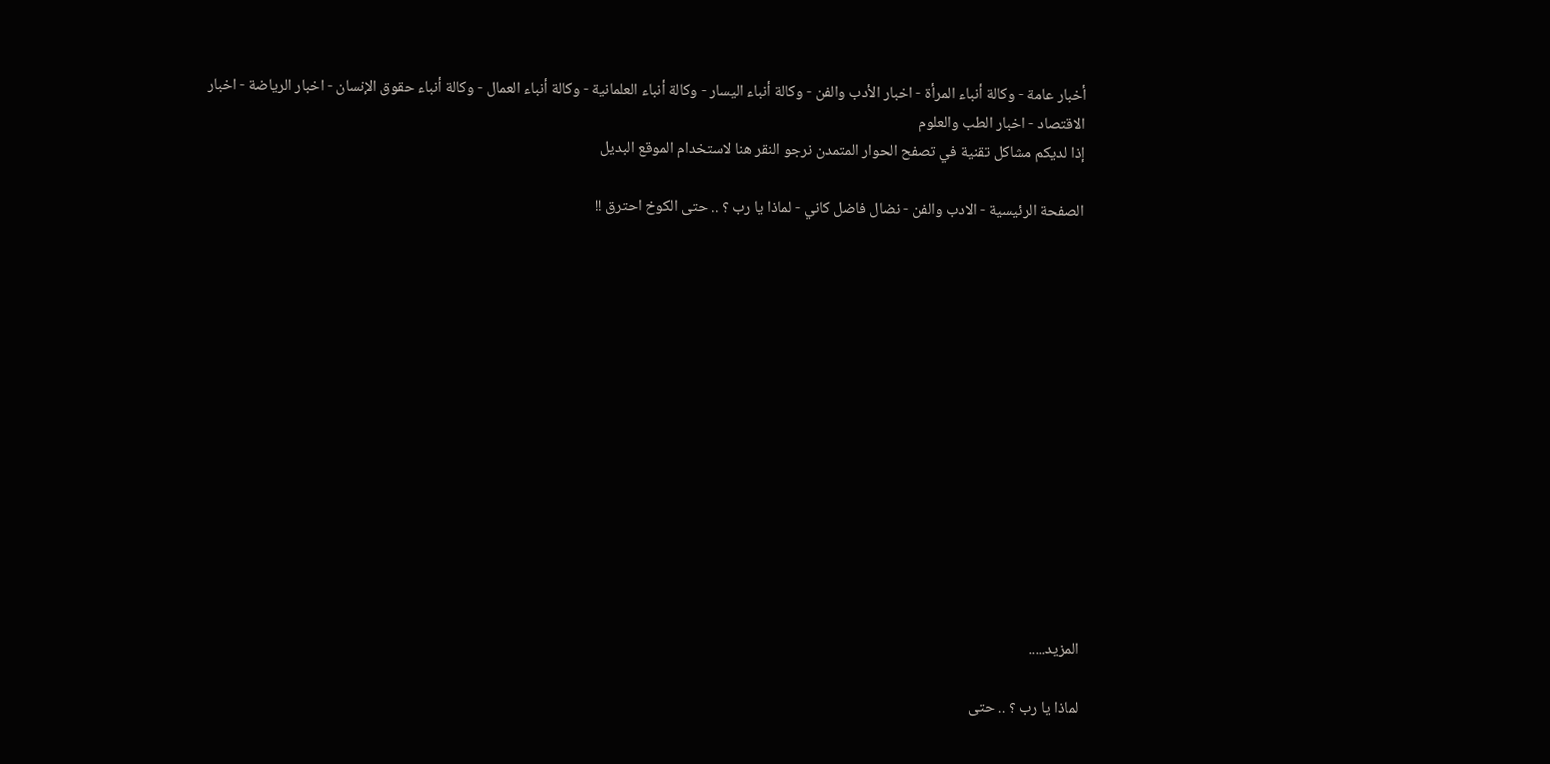أخبار عامة - وكالة أنباء المرأة - اخبار الأدب والفن - وكالة أنباء اليسار - وكالة أنباء العلمانية - وكالة أنباء العمال - وكالة أنباء حقوق الإنسان - اخبار الرياضة - اخبار الاقتصاد - اخبار الطب والعلوم
إذا لديكم مشاكل تقنية في تصفح الحوار المتمدن نرجو النقر هنا لاستخدام الموقع البديل

الصفحة الرئيسية - الادب والفن - نضال فاضل كاني - لماذا يا رب ؟ .. حتى الكوخ احترق !!














المزيد.....

لماذا يا رب ؟ .. حتى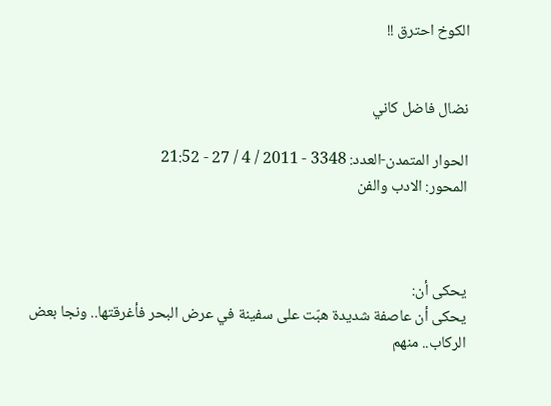الكوخ احترق !!


نضال فاضل كاني

الحوار المتمدن-العدد: 3348 - 2011 / 4 / 27 - 21:52
المحور: الادب والفن



يحكى أن:
يحكى أن عاصفة شديدة هبّت على سفينة في عرض البحر فأغرقتها.. ونجا بعض الركاب.. منهم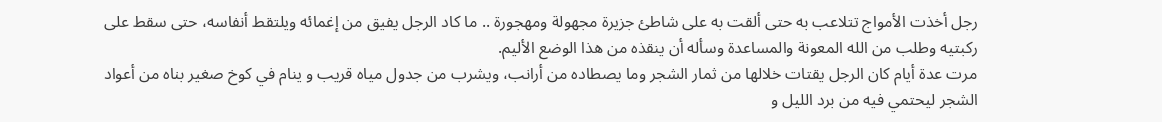رجل أخذت الأمواج تتلاعب به حتى ألقت به على شاطئ جزيرة مجهولة ومهجورة .. ما كاد الرجل يفيق من إغمائه ويلتقط أنفاسه، حتى سقط على ركبتيه وطلب من الله المعونة والمساعدة وسأله أن ينقذه من هذا الوضع الأليم.
مرت عدة أيام كان الرجل يقتات خلالها من ثمار الشجر وما يصطاده من أرانب، ويشرب من جدول مياه قريب و ينام في كوخ صغير بناه من أعواد الشجر ليحتمي فيه من برد الليل و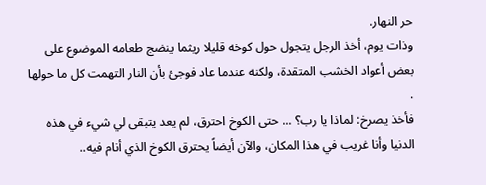حر النهار.
وذات يوم، أخذ الرجل يتجول حول كوخه قليلا ريثما ينضج طعامه الموضوع على بعض أعواد الخشب المتقدة، ولكنه عندما عاد فوجئ بأن النار التهمت كل ما حولها .
فأخذ يصرخ: لماذا يا رب؟ ... حتى الكوخ احترق، لم يعد يتبقى لي شيء في هذه الدنيا وأنا غريب في هذا المكان، والآن أيضاً يحترق الكوخ الذي أنام فيه..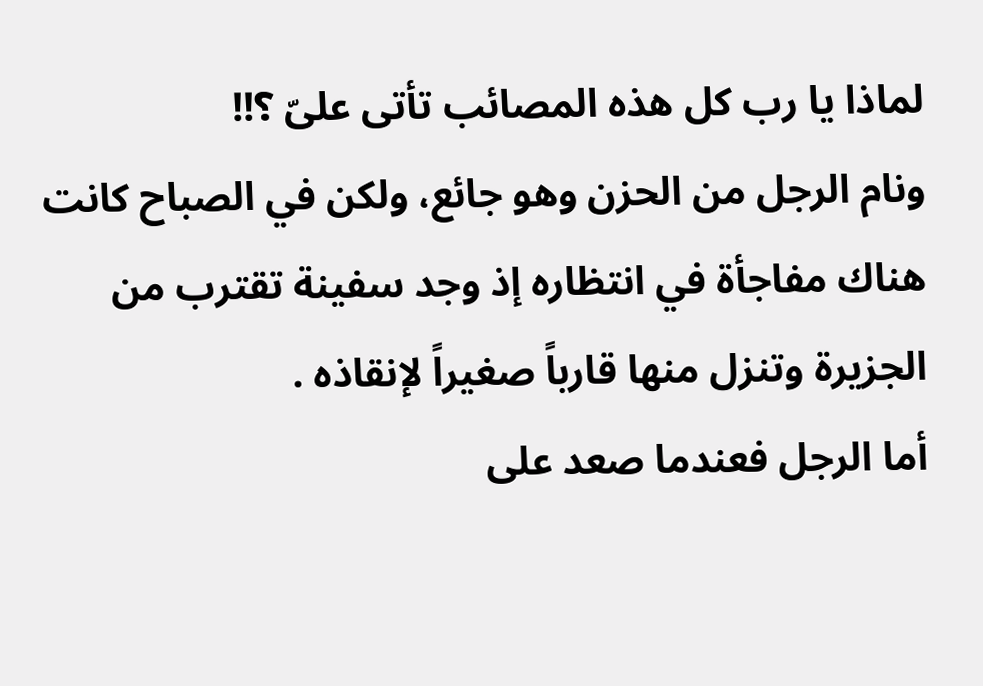لماذا يا رب كل هذه المصائب تأتى علىّ ؟!!
ونام الرجل من الحزن وهو جائع، ولكن في الصباح كانت هناك مفاجأة في انتظاره إذ وجد سفينة تقترب من الجزيرة وتنزل منها قارباً صغيراً لإنقاذه .
أما الرجل فعندما صعد على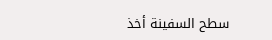سطح السفينة أخذ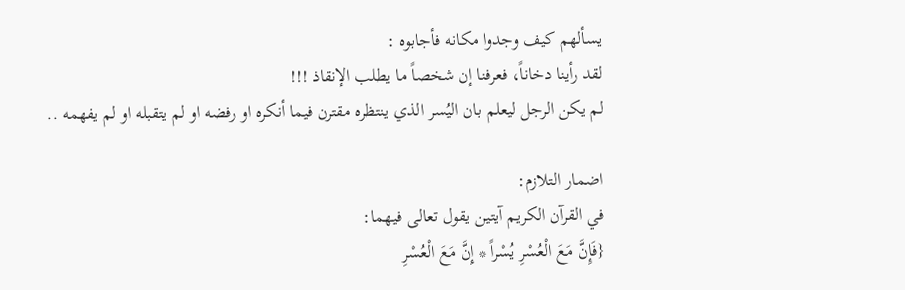يسألهم كيف وجدوا مكانه فأجابوه :
لقد رأينا دخاناً، فعرفنا إن شخصاً ما يطلب الإنقاذ !!!
لم يكن الرجل ليعلم بان اليُسر الذي ينتظره مقترن فيما أنكره او رفضه او لم يتقبله او لم يفهمه ..

اضمار التلازم:
في القرآن الكريم آيتين يقول تعالى فيهما:
{فَإِنَّ مَعَ الْعُسْرِ يُسْراً * إِنَّ مَعَ الْعُسْرِ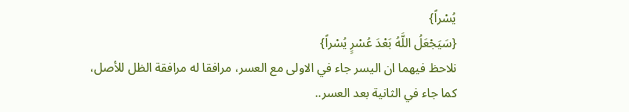يُسْراً}
{سَيَجْعَلُ اللَّهُ بَعْدَ عُسْرٍ يُسْراً}
نلاحظ فيهما ان اليسر جاء في الاولى مع العسر، مرافقا له مرافقة الظل للأصل، كما جاء في الثانية بعد العسر..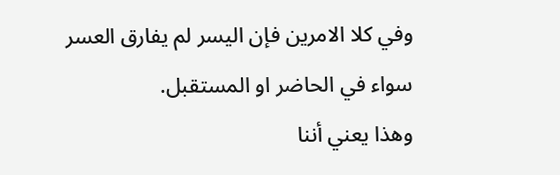وفي كلا الامرين فإن اليسر لم يفارق العسر سواء في الحاضر او المستقبل.
وهذا يعني أننا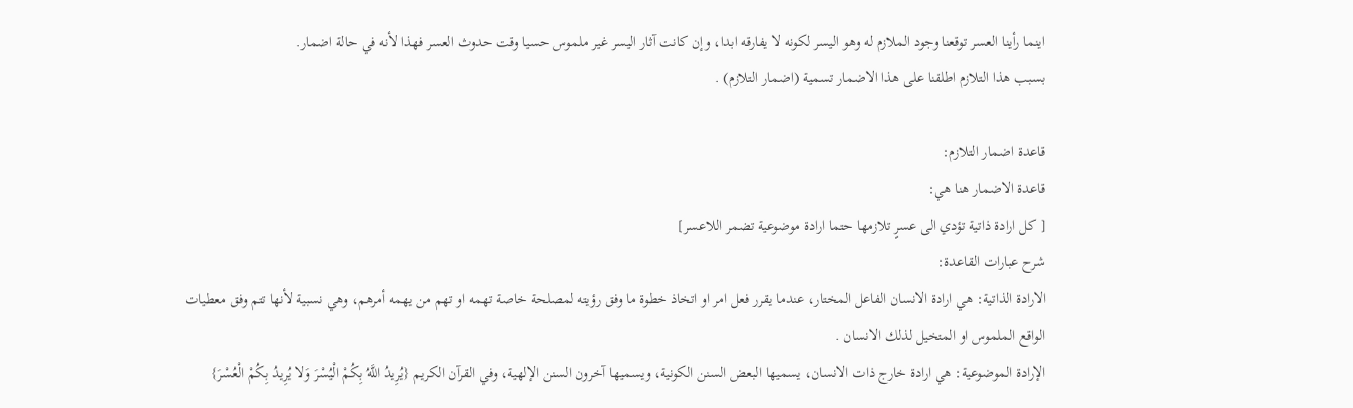اينما رأينا العسر توقعنا وجود الملازم له وهو اليسر لكونه لا يفارقه ابدا، وإن كانت آثار اليسر غير ملموس حسيا وقت حدوث العسر فهذا لأنه في حالة اضمار.
بسبب هذا التلازم اطلقنا على هذا الاضمار تسمية (اضمار التلازم) .

قاعدة اضمار التلازم:
قاعدة الاضمار هنا هي:
[ كل ارادة ذاتية تؤدي الى عسرٍ تلازمها حتما ارادة موضوعية تضمر اللاعسر]
شرح عبارات القاعدة:
الارادة الذاتية: هي ارادة الانسان الفاعل المختار، عندما يقرر فعل امر او اتخاذ خطوة ما وفق رؤيته لمصلحة خاصة تهمه او تهم من يهمه أمرهم، وهي نسبية لأنها تتم وفق معطيات الواقع الملموس او المتخيل لذلك الانسان .
الإرادة الموضوعية: هي ارادة خارج ذات الانسان، يسميها البعض السنن الكونية، ويسميها آخرون السنن الإلهية، وفي القرآن الكريم {يُرِيدُ اللَّهُ بِكُمْ الْيُسْرَ وَلا يُرِيدُ بِكُمْ الْعُسْرَ}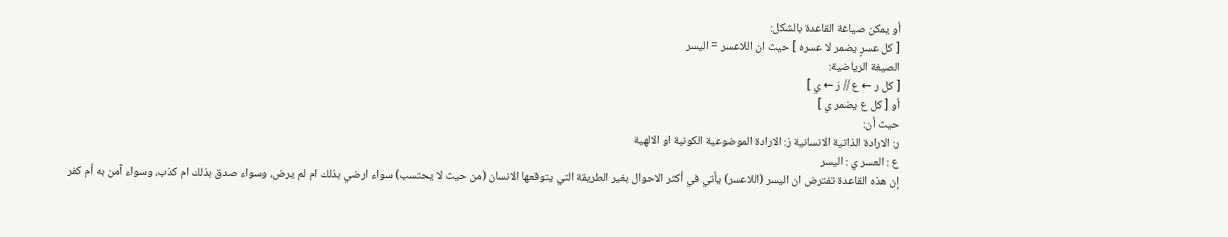أو يمكن صياغة القاعدة بالشكل:
[ كل عسرٍ يضمر لا عسره ] حيث ان اللاعسر = اليسر
الصيغة الرياضية:
[ كل ر ← ع // رَ ← ي ]
أو [ كل ع يضمر ي ]
حيث أن:
ر: الارادة الذاتية الانسانية رَ: الارادة الموضوعية الكونية او الالهية
ع : العسر ي : اليسر
إن هذه القاعدة تفترض ان اليسر (اللاعسر) يأتي في أكثر الاحوال بغير الطريقة التي يتوقعها الانسان (من حيث لا يحتسب) سواء ارضي بذلك ام لم يرض، وسواء صدق بذلك ام كذب، وسواء آمن به أم كفر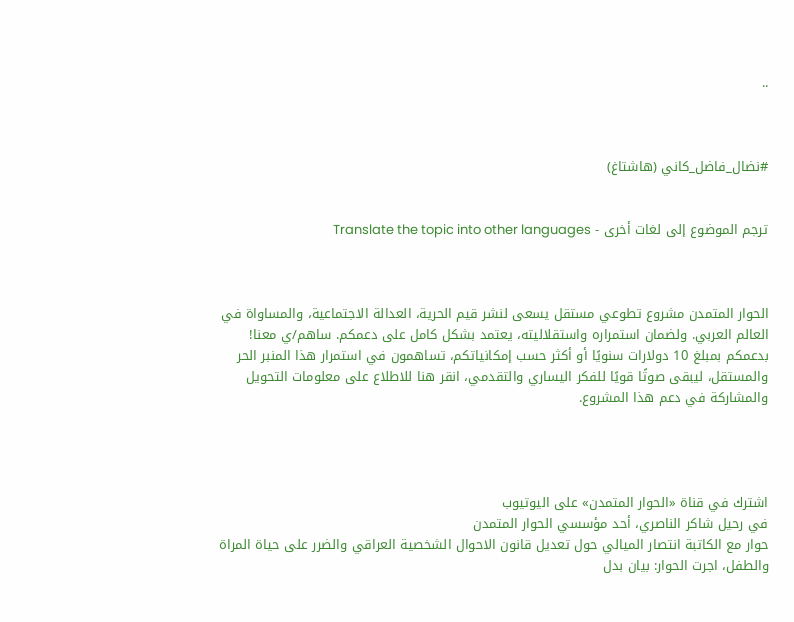..



#نضال_فاضل_كاني (هاشتاغ)


ترجم الموضوع إلى لغات أخرى - Translate the topic into other languages



الحوار المتمدن مشروع تطوعي مستقل يسعى لنشر قيم الحرية، العدالة الاجتماعية، والمساواة في العالم العربي. ولضمان استمراره واستقلاليته، يعتمد بشكل كامل على دعمكم. ساهم/ي معنا! بدعمكم بمبلغ 10 دولارات سنويًا أو أكثر حسب إمكانياتكم، تساهمون في استمرار هذا المنبر الحر والمستقل، ليبقى صوتًا قويًا للفكر اليساري والتقدمي، انقر هنا للاطلاع على معلومات التحويل والمشاركة في دعم هذا المشروع.




اشترك في قناة «الحوار المتمدن» على اليوتيوب
في رحيل شاكر الناصري، أحد مؤسسي الحوار المتمدن
حوار مع الكاتبة انتصار الميالي حول تعديل قانون الاحوال الشخصية العراقي والضرر على حياة المراة والطفل، اجرت الحوار: بيان بدل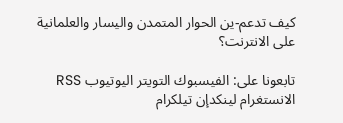كيف تدعم-ين الحوار المتمدن واليسار والعلمانية على الانترنت؟

تابعونا على: الفيسبوك التويتر اليوتيوب RSS الانستغرام لينكدإن تيلكرام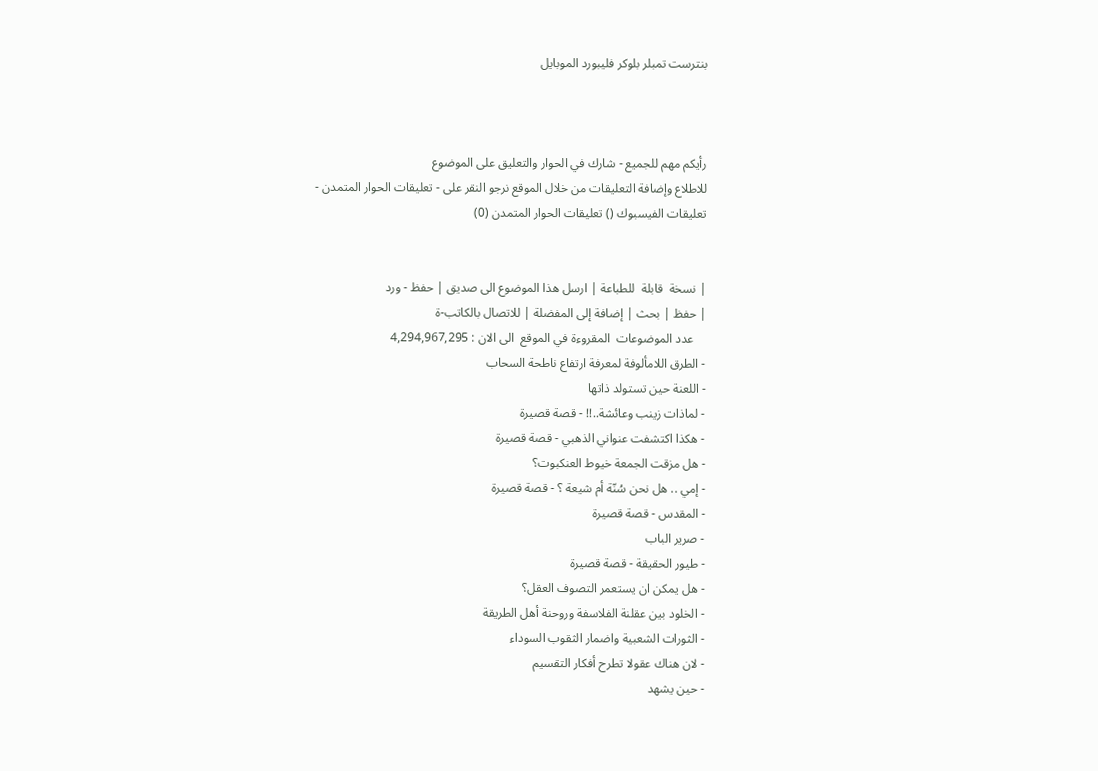بنترست تمبلر بلوكر فليبورد الموبايل



رأيكم مهم للجميع - شارك في الحوار والتعليق على الموضوع
للاطلاع وإضافة التعليقات من خلال الموقع نرجو النقر على - تعليقات الحوار المتمدن -
تعليقات الفيسبوك () تعليقات الحوار المتمدن (0)


| نسخة  قابلة  للطباعة | ارسل هذا الموضوع الى صديق | حفظ - ورد
| حفظ | بحث | إضافة إلى المفضلة | للاتصال بالكاتب-ة
    عدد الموضوعات  المقروءة في الموقع  الى الان : 4,294,967,295
- الطرق اللامألوفة لمعرفة ارتفاع ناطحة السحاب
- اللعنة حين تستولد ذاتها
- لماذات زينب وعائشة..!! - قصة قصيرة
- هكذا اكتشفت عنواني الذهبي - قصة قصيرة
- هل مزقت الجمعة خيوط العنكبوت؟
- إمي .. هل نحن سُنّة أم شيعة ؟ - قصة قصيرة
- المقدس - قصة قصيرة
- صرير الباب
- طيور الحقيقة - قصة قصيرة
- هل يمكن ان يستعمر التصوف العقل؟
- الخلود بين عقلنة الفلاسفة وروحنة أهل الطريقة
- الثورات الشعبية واضمار الثقوب السوداء
- لان هناك عقولا تطرح أفكار التقسيم
- حين يشهد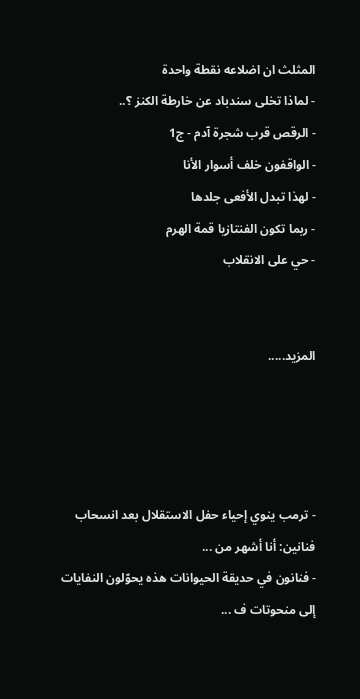المثلث ان اضلاعه نقطة واحدة
- لماذا تخلى سندباد عن خارطة الكنز ؟..
- الرقص قرب شجرة آدم - ج1
- الواقفون خلف أسوار الأنا
- لهذا تبدل الأفعى جلدها
- ربما تكون الفنتازيا قمة الهرم
- حي على الانقلاب


المزيد.....




- ترمب ينوي إحياء حفل الاستقلال بعد انسحاب فنانين: أنا أشهر من ...
- فنانون في حديقة الحيوانات هذه يحوّلون النفايات إلى منحوتات ف ...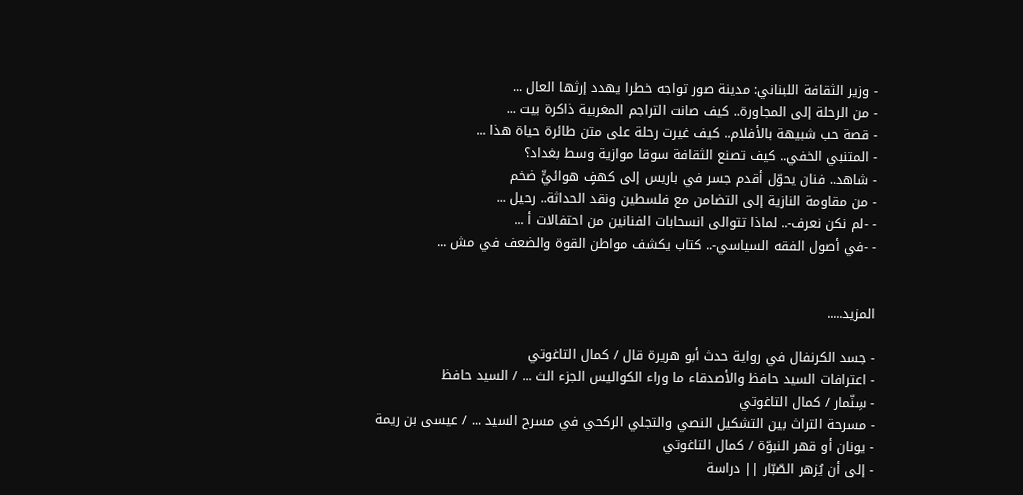- وزير الثقافة اللبناني: مدينة صور تواجه خطرا يهدد إرثها العال ...
- من الرحلة إلى المجاورة.. كيف صانت التراجم المغربية ذاكرة بيت ...
- قصة حب شبيهة بالأفلام.. كيف غيرت رحلة على متن طائرة حياة هذا ...
- المتنبي الخفي.. كيف تصنع الثقافة سوقا موازية وسط بغداد؟
- شاهد.. فنان يحوّل أقدم جسر في باريس إلى كهفٍ هوائيٍّ ضخم
- من مقاومة النازية إلى التضامن مع فلسطين ونقد الحداثة.. رحيل ...
- -لم نكن نعرف-.. لماذا تتوالى انسحابات الفنانين من احتفالات أ ...
- -في أصول الفقه السياسي-.. كتاب يكشف مواطن القوة والضعف في مش ...


المزيد.....

- جسد الكرنفال في رواية حدث أبو هريرة قال / كمال التاغوتي
- اعترافات السيد حافظ والأصدقاء ما وراء الكواليس الجزء الث ... / السيد حافظ
- سِنّمار / كمال التاغوتي
- مسرحة التراث بين التشكيل النصي والتجلي الركحي في مسرح السيد ... / عيسى بن ريمة
- يونان أو قهر النبوّة / كمال التاغوتي
- إلى أن يُزهر الصّبّار || دراسة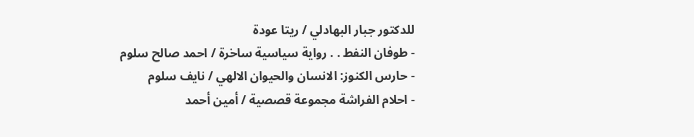للدكتور جبار البهادلي / ريتا عودة
- طوفان النفط . . رواية سياسية ساخرة / احمد صالح سلوم
- حارس الكنوز: الانسان والحيوان الالهي / نايف سلوم
- احلام الفراشة مجموعة قصصية / أمين أحمد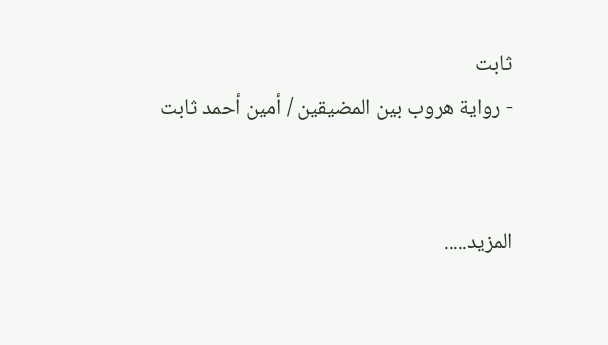ثابت
- رواية هروب بين المضيقين / أمين أحمد ثابت


المزيد.....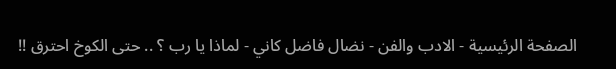الصفحة الرئيسية - الادب والفن - نضال فاضل كاني - لماذا يا رب ؟ .. حتى الكوخ احترق !!